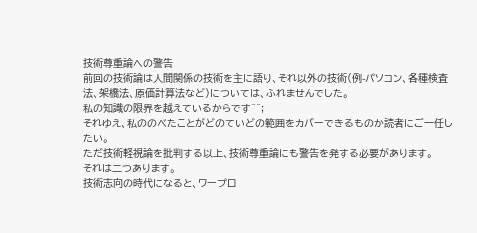技術尊重論への警告
前回の技術論は人間関係の技術を主に語り、それ以外の技術(例-パソコン、各種検査法、架橋法、原価計算法など)については、ふれませんでした。
私の知識の限界を越えているからです^^;
それゆえ、私ののべたことがどのていどの範囲をカバーできるものか読者にご一任したい。
ただ技術軽視論を批判する以上、技術尊重論にも警告を発する必要があります。
それは二つあります。
技術志向の時代になると、ワープロ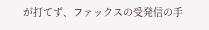が打てず、ファックスの受発信の手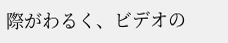際がわるく、ビデオの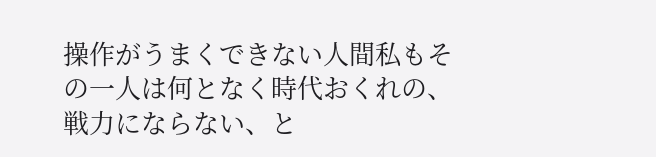操作がうまくできない人間私もその一人は何となく時代おくれの、戦力にならない、と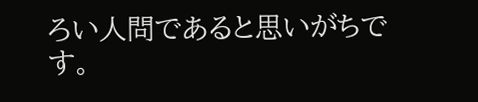ろい人問であると思いがちです。